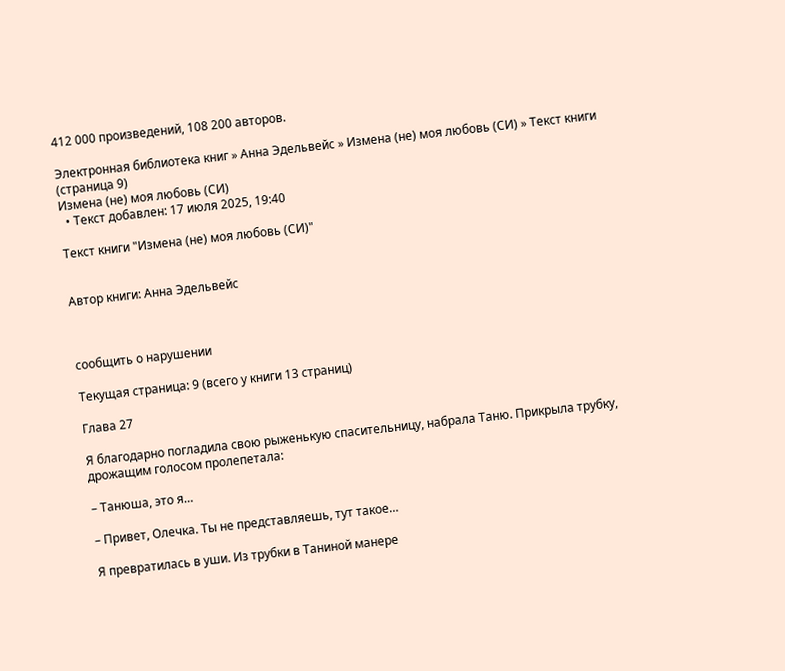412 000 произведений, 108 200 авторов.

Электронная библиотека книг » Анна Эдельвейс » Измена (не) моя любовь (СИ) » Текст книги (страница 9)
Измена (не) моя любовь (СИ)
  • Текст добавлен: 17 июля 2025, 19:40

Текст книги "Измена (не) моя любовь (СИ)"


Автор книги: Анна Эдельвейс



сообщить о нарушении

Текущая страница: 9 (всего у книги 13 страниц)

Глава 27

Я благодарно погладила свою рыженькую спасительницу, набрала Таню. Прикрыла трубку, дрожащим голосом пролепетала:

– Танюша, это я…

– Привет, Олечка. Ты не представляешь, тут такое…

Я превратилась в уши. Из трубки в Таниной манере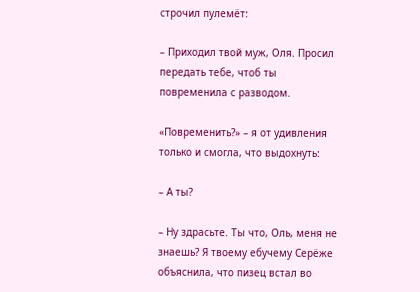строчил пулемёт:

– Приходил твой муж, Оля. Просил передать тебе, чтоб ты повременила с разводом.

«Повременить?» – я от удивления только и смогла, что выдохнуть:

– А ты?

– Ну здрасьте. Ты что, Оль, меня не знаешь? Я твоему ебучему Серёже объяснила, что пизец встал во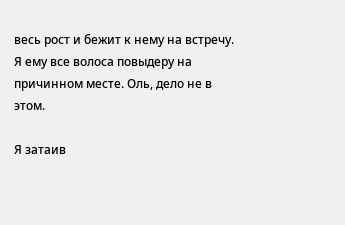весь рост и бежит к нему на встречу. Я ему все волоса повыдеру на причинном месте. Оль, дело не в этом.

Я затаив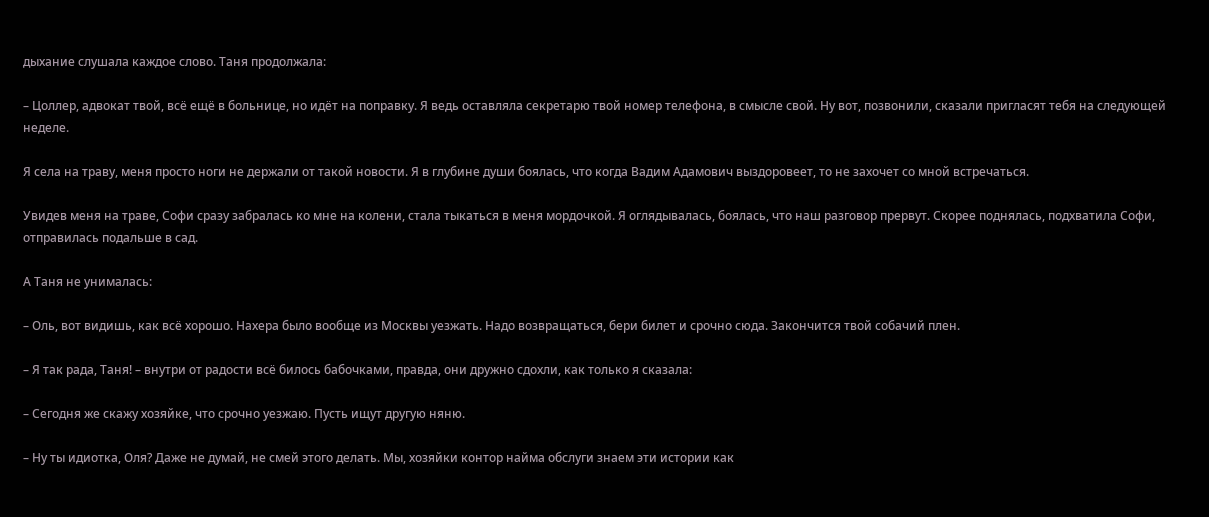дыхание слушала каждое слово. Таня продолжала:

– Цоллер, адвокат твой, всё ещё в больнице, но идёт на поправку. Я ведь оставляла секретарю твой номер телефона, в смысле свой. Ну вот, позвонили, сказали пригласят тебя на следующей неделе.

Я села на траву, меня просто ноги не держали от такой новости. Я в глубине души боялась, что когда Вадим Адамович выздоровеет, то не захочет со мной встречаться.

Увидев меня на траве, Софи сразу забралась ко мне на колени, стала тыкаться в меня мордочкой. Я оглядывалась, боялась, что наш разговор прервут. Скорее поднялась, подхватила Софи, отправилась подальше в сад.

А Таня не унималась:

– Оль, вот видишь, как всё хорошо. Нахера было вообще из Москвы уезжать. Надо возвращаться, бери билет и срочно сюда. Закончится твой собачий плен.

– Я так рада, Таня! – внутри от радости всё билось бабочками, правда, они дружно сдохли, как только я сказала:

– Сегодня же скажу хозяйке, что срочно уезжаю. Пусть ищут другую няню.

– Ну ты идиотка, Оля? Даже не думай, не смей этого делать. Мы, хозяйки контор найма обслуги знаем эти истории как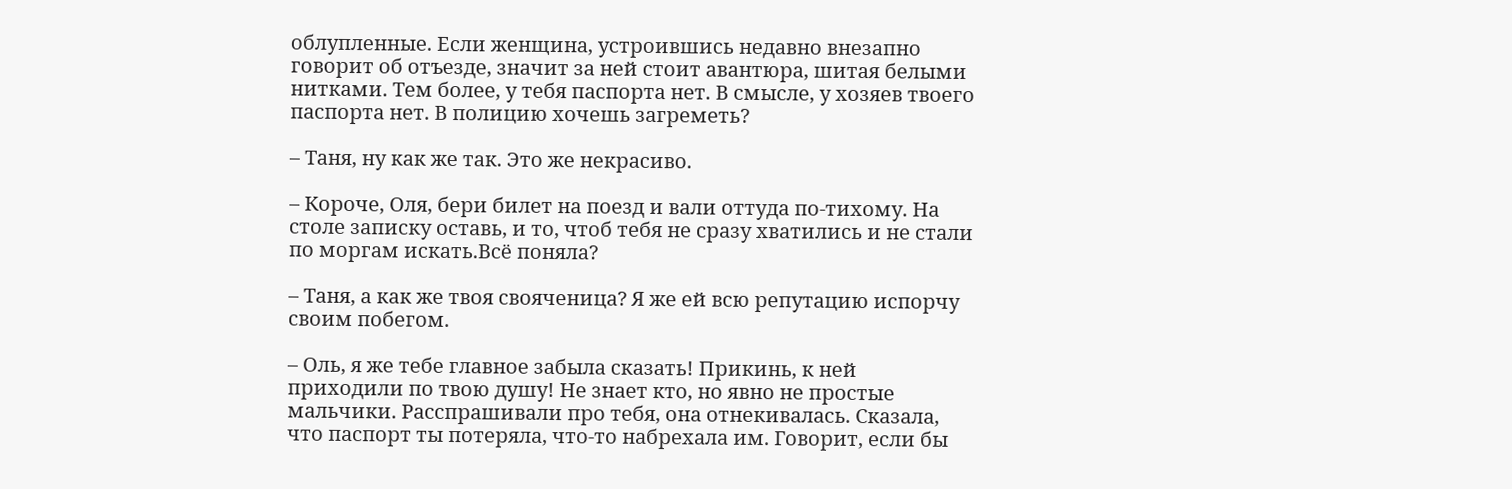облупленные. Если женщина, устроившись недавно внезапно говорит об отъезде, значит за ней стоит авантюра, шитая белыми нитками. Тем более, у тебя паспорта нет. В смысле, у хозяев твоего паспорта нет. В полицию хочешь загреметь?

– Таня, ну как же так. Это же некрасиво.

– Короче, Оля, бери билет на поезд и вали оттуда по-тихому. На столе записку оставь, и то, чтоб тебя не сразу хватились и не стали по моргам искать.Всё поняла?

– Таня, а как же твоя свояченица? Я же ей всю репутацию испорчу своим побегом.

– Оль, я же тебе главное забыла сказать! Прикинь, к ней приходили по твою душу! Не знает кто, но явно не простые мальчики. Расспрашивали про тебя, она отнекивалась. Сказала, что паспорт ты потеряла, что-то набрехала им. Говорит, если бы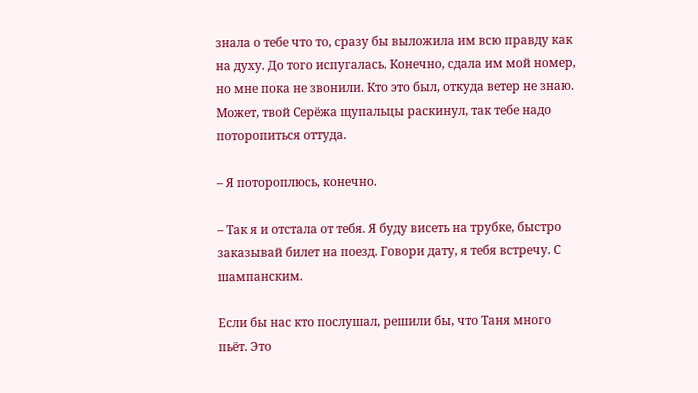знала о тебе что то, сразу бы выложила им всю правду как на духу. До того испугалась. Конечно, сдала им мой номер, но мне пока не звонили. Кто это был, откуда ветер не знаю. Может, твой Серёжа щупальцы раскинул, так тебе надо поторопиться оттуда.

– Я потороплюсь, конечно.

– Так я и отстала от тебя. Я буду висеть на трубке, быстро заказывай билет на поезд. Говори дату, я тебя встречу. С шампанским.

Если бы нас кто послушал, решили бы, что Таня много пьёт. Это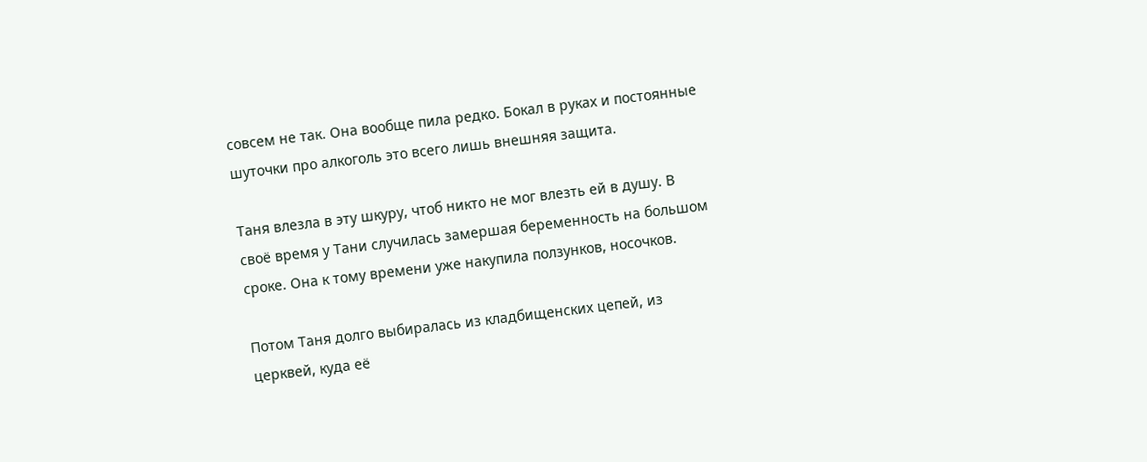совсем не так. Она вообще пила редко. Бокал в руках и постоянные шуточки про алкоголь это всего лишь внешняя защита.

Таня влезла в эту шкуру, чтоб никто не мог влезть ей в душу. В своё время у Тани случилась замершая беременность на большом сроке. Она к тому времени уже накупила ползунков, носочков.

Потом Таня долго выбиралась из кладбищенских цепей, из церквей, куда её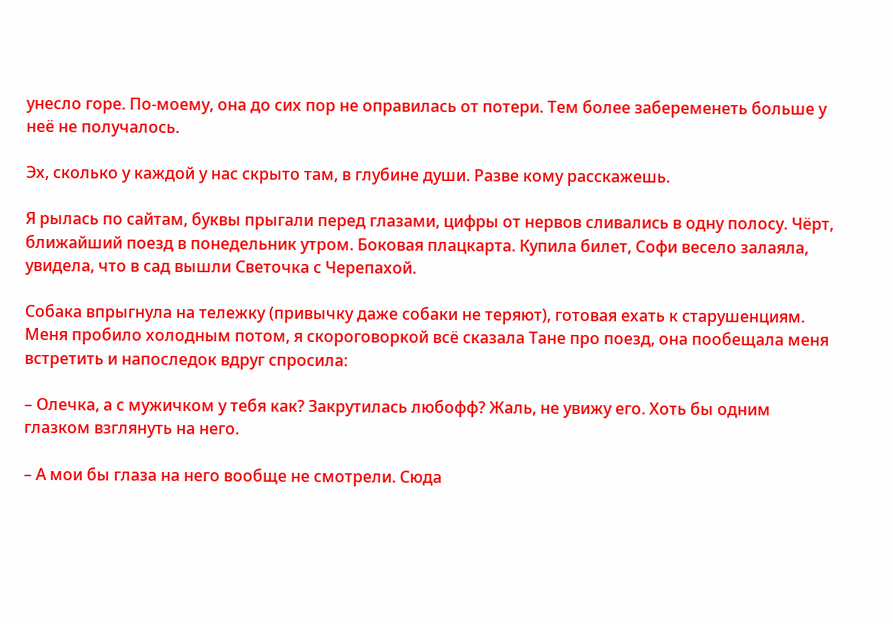унесло горе. По-моему, она до сих пор не оправилась от потери. Тем более забеременеть больше у неё не получалось.

Эх, сколько у каждой у нас скрыто там, в глубине души. Разве кому расскажешь.

Я рылась по сайтам, буквы прыгали перед глазами, цифры от нервов сливались в одну полосу. Чёрт, ближайший поезд в понедельник утром. Боковая плацкарта. Купила билет, Софи весело залаяла, увидела, что в сад вышли Светочка с Черепахой.

Собака впрыгнула на тележку (привычку даже собаки не теряют), готовая ехать к старушенциям. Меня пробило холодным потом, я скороговоркой всё сказала Тане про поезд, она пообещала меня встретить и напоследок вдруг спросила:

– Олечка, а с мужичком у тебя как? Закрутилась любофф? Жаль, не увижу его. Хоть бы одним глазком взглянуть на него.

– А мои бы глаза на него вообще не смотрели. Сюда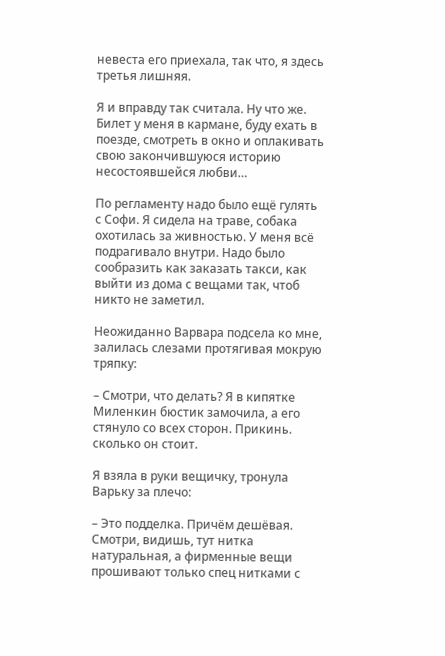невеста его приехала, так что, я здесь третья лишняя.

Я и вправду так считала. Ну что же. Билет у меня в кармане, буду ехать в поезде, смотреть в окно и оплакивать свою закончившуюся историю несостоявшейся любви…

По регламенту надо было ещё гулять с Софи. Я сидела на траве, собака охотилась за живностью. У меня всё подрагивало внутри. Надо было сообразить как заказать такси, как выйти из дома с вещами так, чтоб никто не заметил.

Неожиданно Варвара подсела ко мне, залилась слезами протягивая мокрую тряпку:

– Смотри, что делать? Я в кипятке Миленкин бюстик замочила, а его стянуло со всех сторон. Прикинь. сколько он стоит.

Я взяла в руки вещичку, тронула Варьку за плечо:

– Это подделка. Причём дешёвая. Смотри, видишь, тут нитка натуральная, а фирменные вещи прошивают только спец нитками с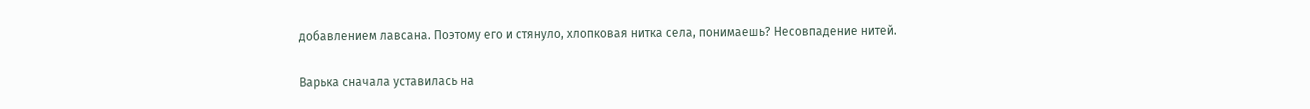добавлением лавсана. Поэтому его и стянуло, хлопковая нитка села, понимаешь? Несовпадение нитей.

Варька сначала уставилась на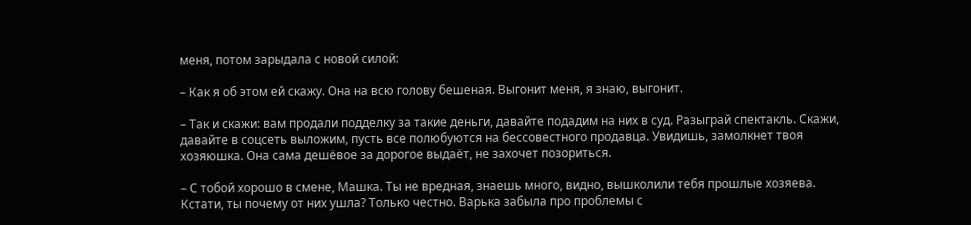меня, потом зарыдала с новой силой:

– Как я об этом ей скажу. Она на всю голову бешеная. Выгонит меня, я знаю, выгонит.

– Так и скажи: вам продали подделку за такие деньги, давайте подадим на них в суд. Разыграй спектакль. Скажи, давайте в соцсеть выложим, пусть все полюбуются на бессовестного продавца. Увидишь, замолкнет твоя хозяюшка. Она сама дешёвое за дорогое выдаёт, не захочет позориться.

– С тобой хорошо в смене, Машка. Ты не вредная, знаешь много, видно, вышколили тебя прошлые хозяева. Кстати, ты почему от них ушла? Только честно. Варька забыла про проблемы с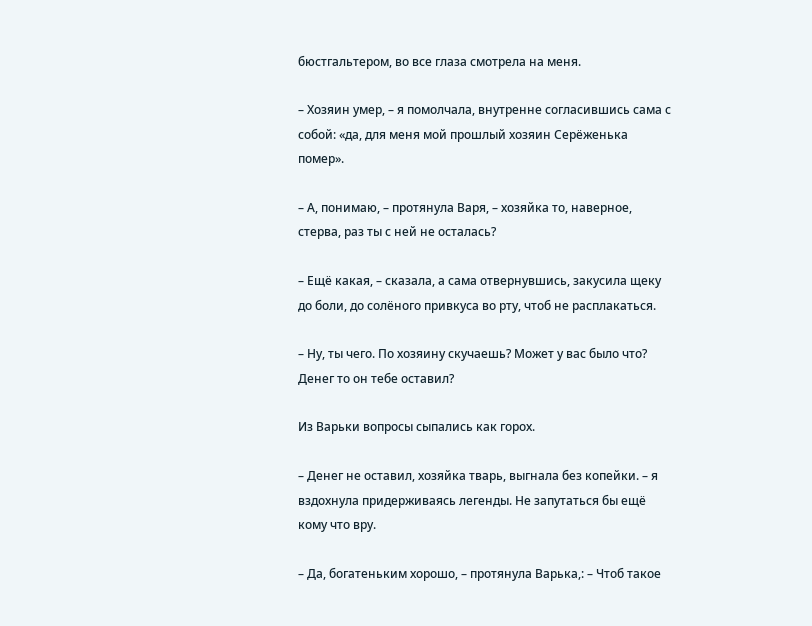бюстгальтером, во все глаза смотрела на меня.

– Хозяин умер, – я помолчала, внутренне согласившись сама с собой: «да, для меня мой прошлый хозяин Серёженька помер».

– А, понимаю, – протянула Варя, – хозяйка то, наверное, стерва, раз ты с ней не осталась?

– Ещё какая, – сказала, а сама отвернувшись, закусила щеку до боли, до солёного привкуса во рту, чтоб не расплакаться.

– Ну, ты чего. По хозяину скучаешь? Может у вас было что? Денег то он тебе оставил?

Из Варьки вопросы сыпались как горох.

– Денег не оставил, хозяйка тварь, выгнала без копейки. – я вздохнула придерживаясь легенды. Не запутаться бы ещё кому что вру.

– Да, богатеньким хорошо, – протянула Варька,: – Чтоб такое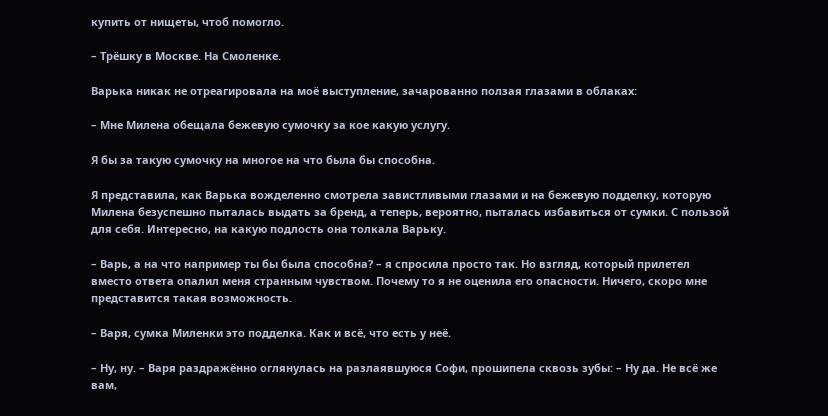купить от нищеты, чтоб помогло.

– Трёшку в Москве. На Смоленке.

Варька никак не отреагировала на моё выступление, зачарованно ползая глазами в облаках:

– Мне Милена обещала бежевую сумочку за кое какую услугу.

Я бы за такую сумочку на многое на что была бы способна.

Я представила, как Варька вожделенно смотрела завистливыми глазами и на бежевую подделку, которую Милена безуспешно пыталась выдать за бренд, а теперь, вероятно, пыталась избавиться от сумки. С пользой для себя. Интересно, на какую подлость она толкала Варьку.

– Варь, а на что например ты бы была способна? – я спросила просто так. Но взгляд, который прилетел вместо ответа опалил меня странным чувством. Почему то я не оценила его опасности. Ничего, скоро мне представится такая возможность.

– Варя, сумка Миленки это подделка. Как и всё, что есть у неё.

– Ну, ну. – Варя раздражённо оглянулась на разлаявшуюся Софи, прошипела сквозь зубы: – Ну да. Не всё же вам,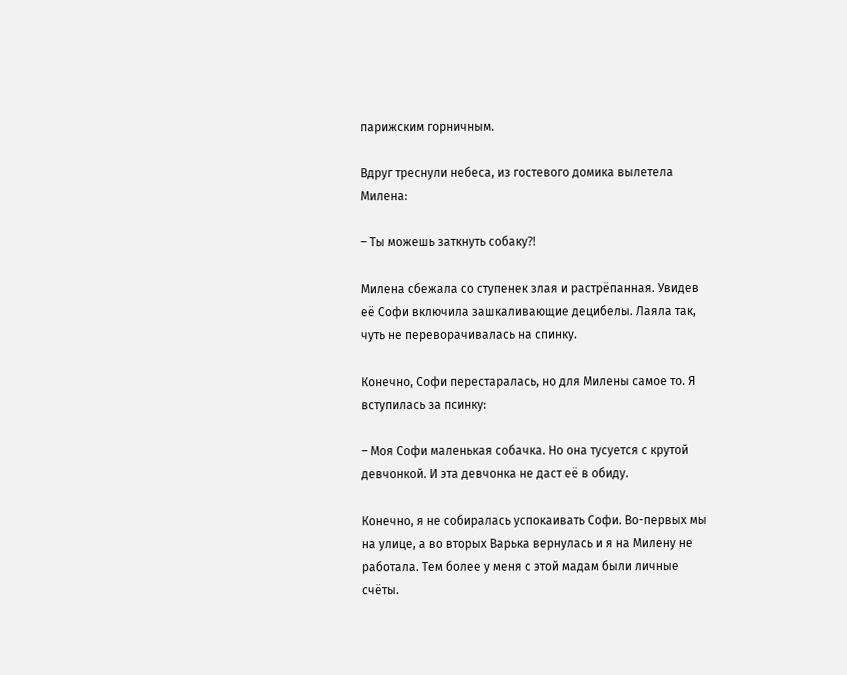парижским горничным.

Вдруг треснули небеса, из гостевого домика вылетела Милена:

– Ты можешь заткнуть собаку⁈

Милена сбежала со ступенек злая и растрёпанная. Увидев её Софи включила зашкаливающие децибелы. Лаяла так, чуть не переворачивалась на спинку.

Конечно, Софи перестаралась, но для Милены самое то. Я вступилась за псинку:

– Моя Софи маленькая собачка. Но она тусуется с крутой девчонкой. И эта девчонка не даст её в обиду.

Конечно, я не собиралась успокаивать Софи. Во-первых мы на улице, а во вторых Варька вернулась и я на Милену не работала. Тем более у меня с этой мадам были личные счёты.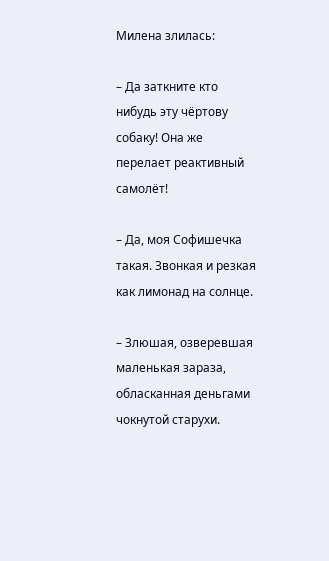Милена злилась:

– Да заткните кто нибудь эту чёртову собаку! Она же перелает реактивный самолёт!

– Да, моя Софишечка такая. Звонкая и резкая как лимонад на солнце.

– Злюшая, озверевшая маленькая зараза, обласканная деньгами чокнутой старухи.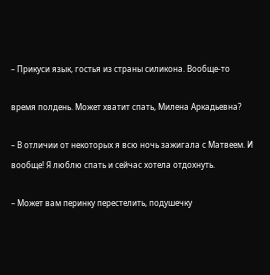– Прикуси язык, гостья из страны силикона. Вообще-то

время полдень. Может хватит спать, Милена Аркадьевна?

– В отличии от некоторых я всю ночь зажигала с Матвеем. И вообще! Я люблю спать и сейчас хотела отдохнуть.

– Может вам перинку перестелить, подушечку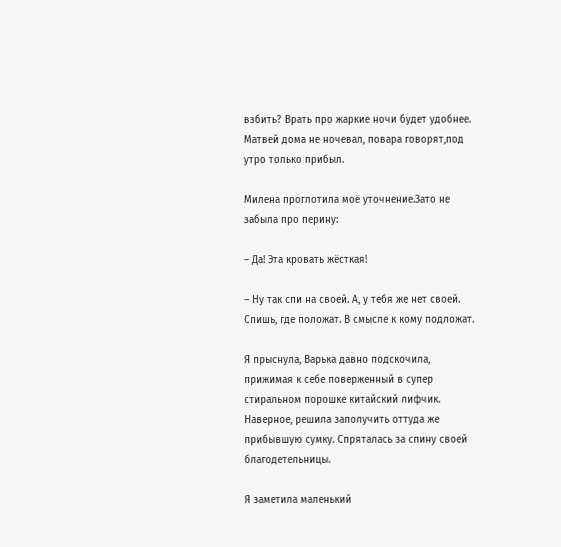взбить? Врать про жаркие ночи будет удобнее. Матвей дома не ночевал, повара говорят,под утро только прибыл.

Милена проглотила моё уточнение.Зато не забыла про перину:

– Да! Эта кровать жёсткая!

– Ну так спи на своей. А, у тебя же нет своей. Спишь, где положат. В смысле к кому подложат.

Я прыснула, Варька давно подскочила, прижимая к себе поверженный в супер стиральном порошке китайский лифчик. Наверное, решила заполучить оттуда же прибывшую сумку. Спряталась за спину своей благодетельницы.

Я заметила маленький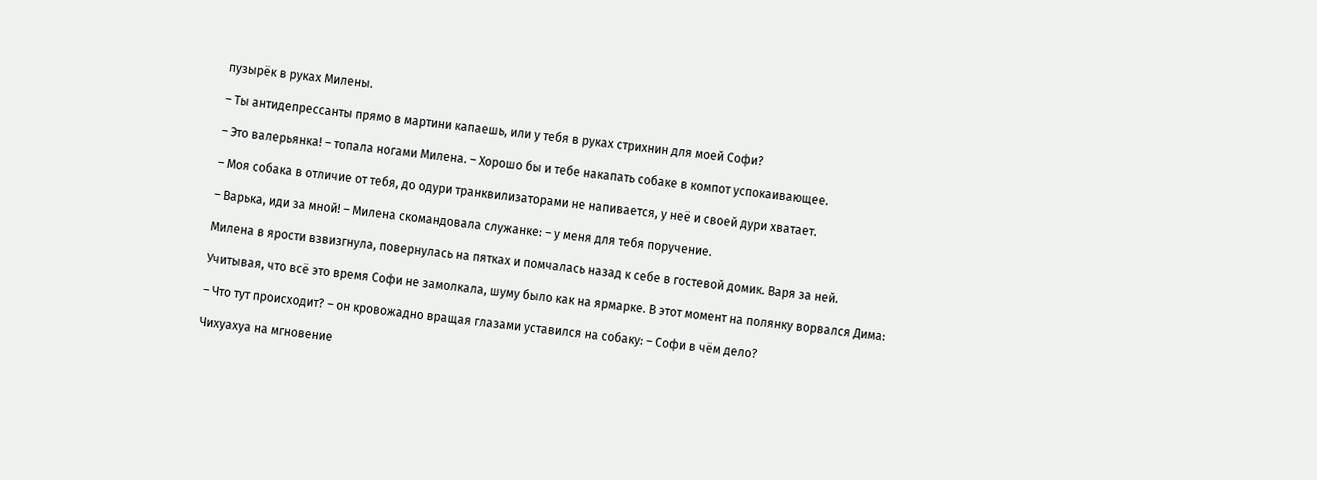пузырёк в руках Милены.

– Ты антидепрессанты прямо в мартини капаешь, или у тебя в руках стрихнин для моей Софи?

– Это валерьянка! – топала ногами Милена. – Хорошо бы и тебе накапать собаке в компот успокаивающее.

– Моя собака в отличие от тебя, до одури транквилизаторами не напивается, у неё и своей дури хватает.

– Варька, иди за мной! – Милена скомандовала служанке: – у меня для тебя поручение.

Милена в ярости взвизгнула, повернулась на пятках и помчалась назад к себе в гостевой домик. Варя за ней.

Учитывая, что всё это время Софи не замолкала, шуму было как на ярмарке. В этот момент на полянку ворвался Дима:

– Что тут происходит? – он кровожадно вращая глазами уставился на собаку: – Софи в чём дело?

Чихуахуа на мгновение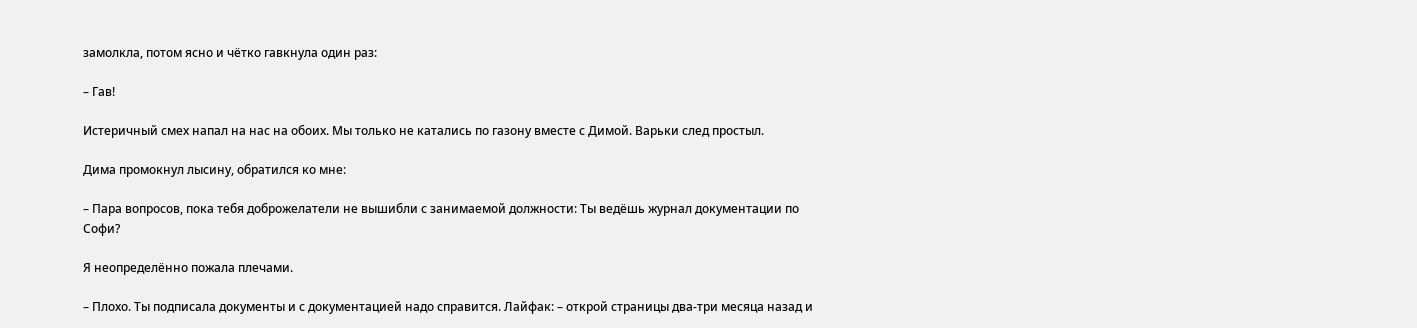замолкла, потом ясно и чётко гавкнула один раз:

– Гав!

Истеричный смех напал на нас на обоих. Мы только не катались по газону вместе с Димой. Варьки след простыл.

Дима промокнул лысину, обратился ко мне:

– Пара вопросов, пока тебя доброжелатели не вышибли с занимаемой должности: Ты ведёшь журнал документации по Софи?

Я неопределённо пожала плечами.

– Плохо. Ты подписала документы и с документацией надо справится. Лайфак: – открой страницы два-три месяца назад и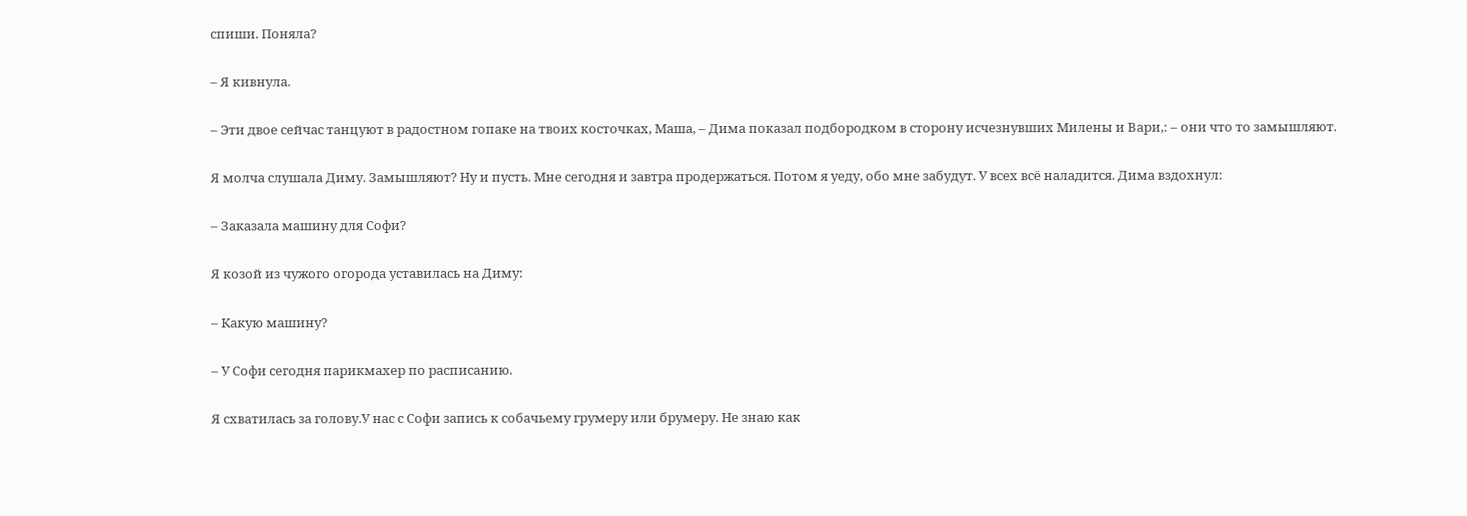спиши. Поняла?

– Я кивнула.

– Эти двое сейчас танцуют в радостном гопаке на твоих косточках, Маша, – Дима показал подбородком в сторону исчезнувших Милены и Вари,: – они что то замышляют.

Я молча слушала Диму. Замышляют? Ну и пусть. Мне сегодня и завтра продержаться. Потом я уеду, обо мне забудут. У всех всё наладится. Дима вздохнул:

– Заказала машину для Софи?

Я козой из чужого огорода уставилась на Диму:

– Какую машину?

– У Софи сегодня парикмахер по расписанию.

Я схватилась за голову.У нас с Софи запись к собачьему грумеру или брумеру. Не знаю как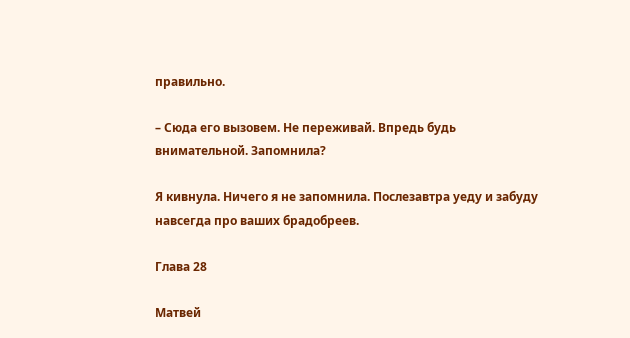правильно.

– Сюда его вызовем. Не переживай. Впредь будь внимательной. Запомнила?

Я кивнула. Ничего я не запомнила. Послезавтра уеду и забуду навсегда про ваших брадобреев.

Глава 28

Матвей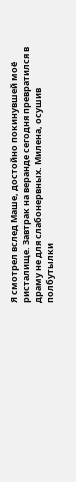Я смотрел вслед Маше, достойно покинувшей моё ристалище. Завтрак на веранде сегодня превратился в драму не для слабонервных. Милена, осушив полбутылки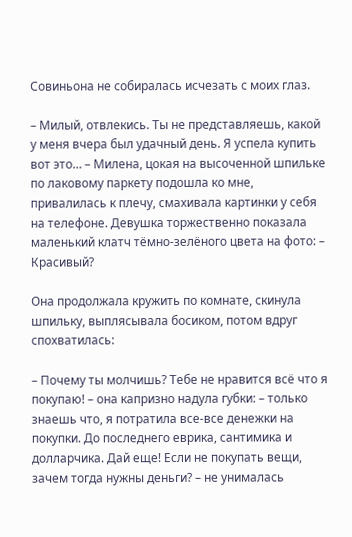Совиньона не собиралась исчезать с моих глаз.

– Милый, отвлекись. Ты не представляешь, какой у меня вчера был удачный день. Я успела купить вот это… – Милена, цокая на высоченной шпильке по лаковому паркету подошла ко мне, привалилась к плечу, смахивала картинки у себя на телефоне. Девушка торжественно показала маленький клатч тёмно-зелёного цвета на фото: – Красивый?

Она продолжала кружить по комнате, скинула шпильку, выплясывала босиком, потом вдруг спохватилась:

– Почему ты молчишь? Тебе не нравится всё что я покупаю! – она капризно надула губки: – только знаешь что, я потратила все-все денежки на покупки. До последнего еврика, сантимика и долларчика. Дай еще! Если не покупать вещи, зачем тогда нужны деньги? – не унималась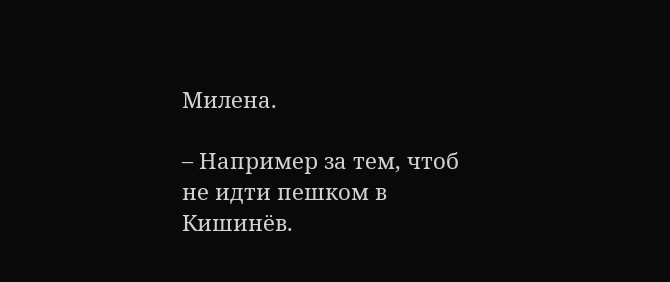Милена.

– Например за тем, чтоб не идти пешком в Кишинёв.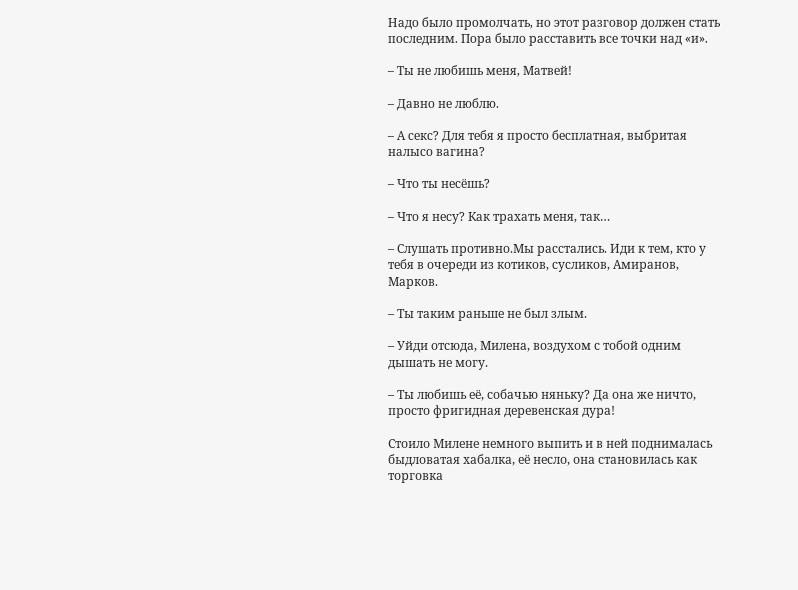Надо было промолчать, но этот разговор должен стать последним. Пора было расставить все точки над «и».

– Ты не любишь меня, Матвей!

– Давно не люблю.

– А секс? Для тебя я просто бесплатная, выбритая налысо вагина?

– Что ты несёшь?

– Что я несу? Как трахать меня, так…

– Слушать противно.Мы расстались. Иди к тем, кто у тебя в очереди из котиков, сусликов, Амиранов, Марков.

– Ты таким раньше не был злым.

– Уйди отсюда, Милена, воздухом с тобой одним дышать не могу.

– Ты любишь её, собачью няньку? Да она же ничто, просто фригидная деревенская дура!

Стоило Милене немного выпить и в ней поднималась быдловатая хабалка, её несло, она становилась как торговка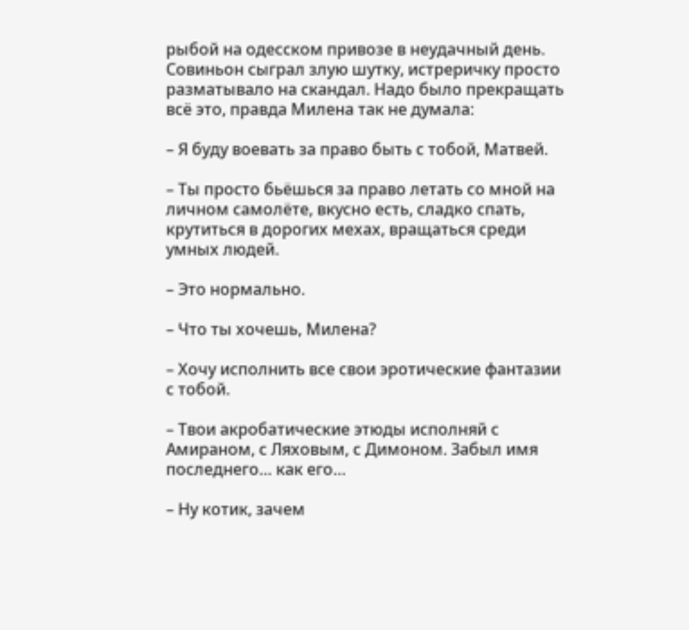рыбой на одесском привозе в неудачный день. Совиньон сыграл злую шутку, истреричку просто разматывало на скандал. Надо было прекращать всё это, правда Милена так не думала:

– Я буду воевать за право быть с тобой, Матвей.

– Ты просто бьёшься за право летать со мной на личном самолёте, вкусно есть, сладко спать, крутиться в дорогих мехах, вращаться среди умных людей.

– Это нормально.

– Что ты хочешь, Милена?

– Хочу исполнить все свои эротические фантазии с тобой.

– Твои акробатические этюды исполняй с Амираном, с Ляховым, с Димоном. Забыл имя последнего… как его…

– Ну котик, зачем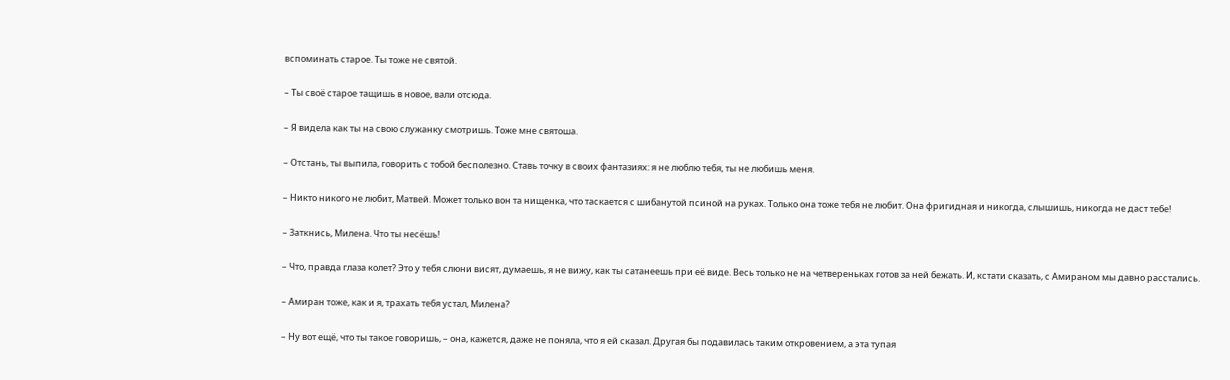вспоминать старое. Ты тоже не святой.

– Ты своё старое тащишь в новое, вали отсюда.

– Я видела как ты на свою служанку смотришь. Тоже мне святоша.

– Отстань, ты выпила, говорить с тобой бесполезно. Ставь точку в своих фантазиях: я не люблю тебя, ты не любишь меня.

– Никто никого не любит, Матвей. Может только вон та нищенка, что таскается с шибанутой псиной на руках. Только она тоже тебя не любит. Она фригидная и никогда, слышишь, никогда не даст тебе!

– Заткнись, Милена. Что ты несёшь!

– Что, правда глаза колет? Это у тебя слюни висят, думаешь, я не вижу, как ты сатанеешь при её виде. Весь только не на четвереньках готов за ней бежать. И, кстати сказать, с Амираном мы давно расстались.

– Амиран тоже, как и я, трахать тебя устал, Милена?

– Ну вот ещё, что ты такое говоришь, – она, кажется, даже не поняла, что я ей сказал. Другая бы подавилась таким откровением, а эта тупая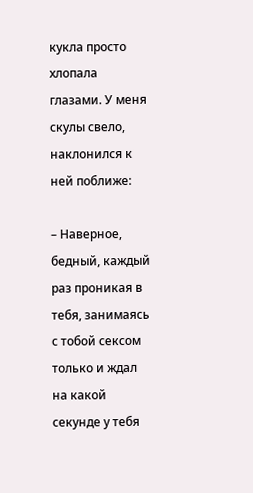кукла просто хлопала глазами. У меня скулы свело, наклонился к ней поближе:

– Наверное, бедный, каждый раз проникая в тебя, занимаясь с тобой сексом только и ждал на какой секунде у тебя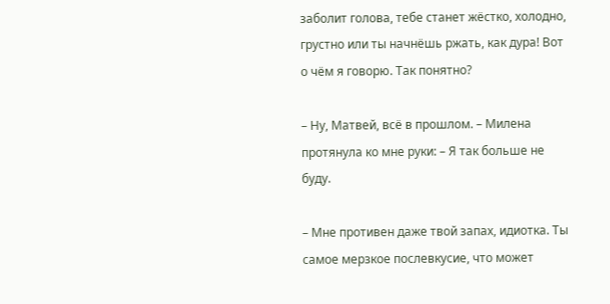заболит голова, тебе станет жёстко, холодно, грустно или ты начнёшь ржать, как дура! Вот о чём я говорю. Так понятно?

– Ну, Матвей, всё в прошлом. – Милена протянула ко мне руки: – Я так больше не буду.

– Мне противен даже твой запах, идиотка. Ты самое мерзкое послевкусие, что может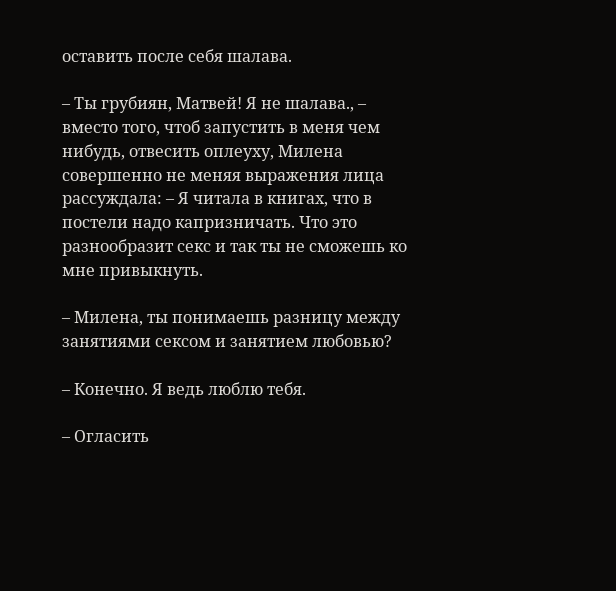оставить после себя шалава.

– Ты грубиян, Матвей! Я не шалава., – вместо того, чтоб запустить в меня чем нибудь, отвесить оплеуху, Милена совершенно не меняя выражения лица рассуждала: – Я читала в книгах, что в постели надо капризничать. Что это разнообразит секс и так ты не сможешь ко мне привыкнуть.

– Милена, ты понимаешь разницу между занятиями сексом и занятием любовью?

– Конечно. Я ведь люблю тебя.

– Огласить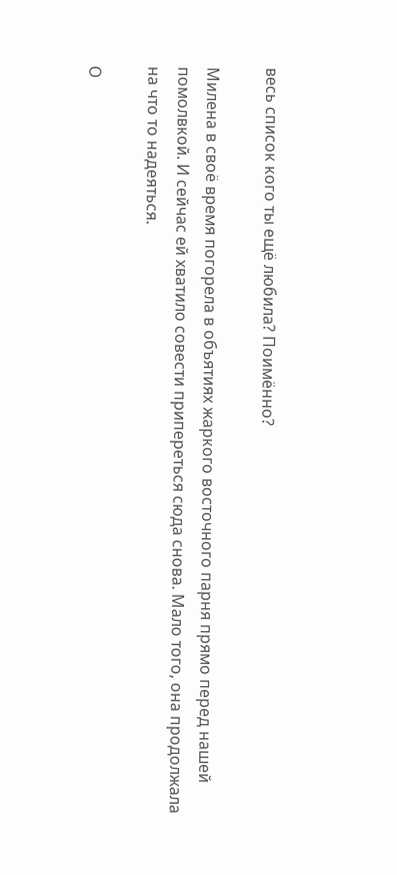весь список кого ты ещё любила? Поимённо?

Милена в своё время погорела в объятиях жаркого восточного парня прямо перед нашей помолвкой. И сейчас ей хватило совести припереться сюда снова. Мало того, она продолжала на что то надеяться.

О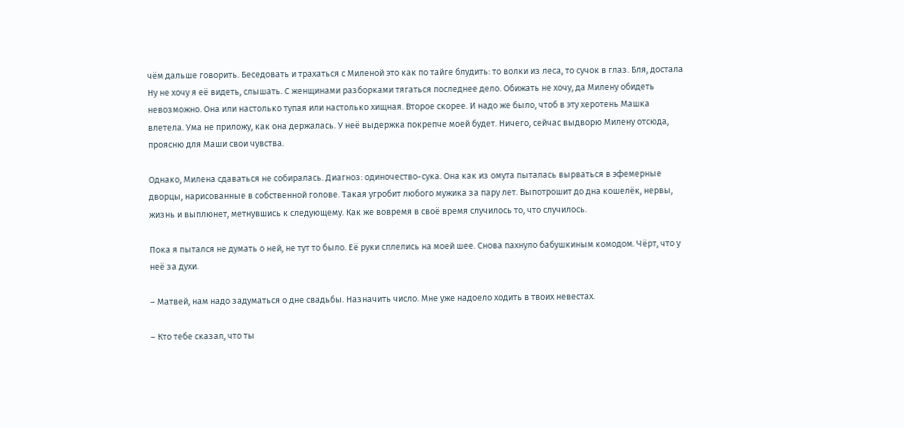чём дальше говорить. Беседовать и трахаться с Миленой это как по тайге блудить: то волки из леса, то сучок в глаз. Бля, достала Ну не хочу я её видеть, слышать. С женщинами разборками тягаться последнее дело. Обижать не хочу, да Милену обидеть невозможно. Она или настолько тупая или настолько хищная. Второе скорее. И надо же было, чтоб в эту херотень Машка влетела. Ума не приложу, как она держалась. У неё выдержка покрепче моей будет. Ничего, сейчас выдворю Милену отсюда, проясню для Маши свои чувства.

Однако, Милена сдаваться не собиралась. Диагноз: одиночество-сука. Она как из омута пыталась вырваться в эфемерные дворцы, нарисованные в собственной голове. Такая угробит любого мужика за пару лет. Выпотрошит до дна кошелёк, нервы, жизнь и выплюнет, метнувшись к следующему. Как же вовремя в своё время случилось то, что случилось.

Пока я пытался не думать о ней, не тут то было. Её руки сплелись на моей шее. Снова пахнуло бабушкиным комодом. Чёрт, что у неё за духи.

– Матвей, нам надо задуматься о дне свадьбы. Назначить число. Мне уже надоело ходить в твоих невестах.

– Кто тебе сказал, что ты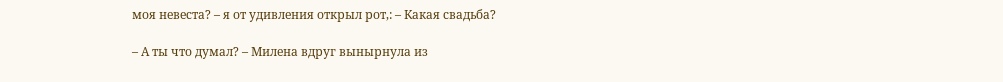моя невеста? – я от удивления открыл рот,: – Какая свадьба?

– А ты что думал? – Милена вдруг вынырнула из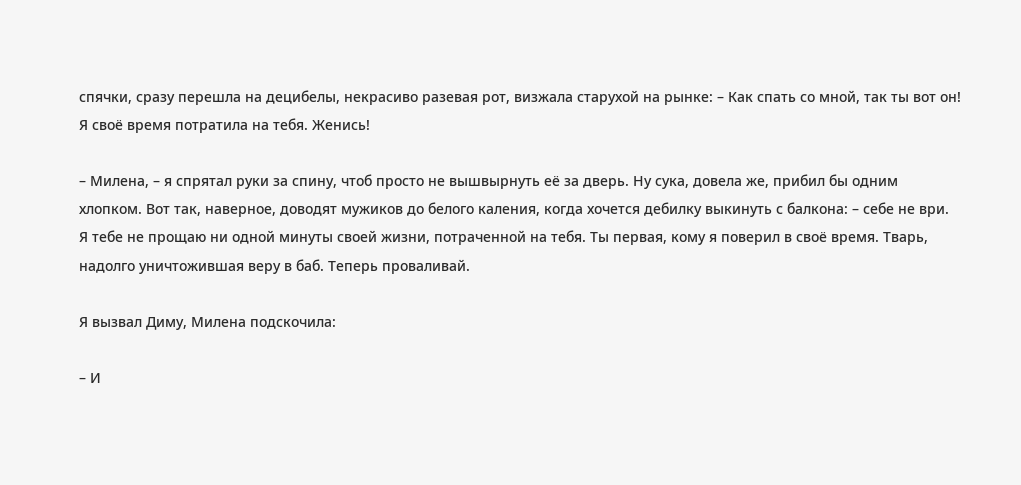спячки, сразу перешла на децибелы, некрасиво разевая рот, визжала старухой на рынке: – Как спать со мной, так ты вот он! Я своё время потратила на тебя. Женись!

– Милена, – я спрятал руки за спину, чтоб просто не вышвырнуть её за дверь. Ну сука, довела же, прибил бы одним хлопком. Вот так, наверное, доводят мужиков до белого каления, когда хочется дебилку выкинуть с балкона: – себе не ври. Я тебе не прощаю ни одной минуты своей жизни, потраченной на тебя. Ты первая, кому я поверил в своё время. Тварь, надолго уничтожившая веру в баб. Теперь проваливай.

Я вызвал Диму, Милена подскочила:

– И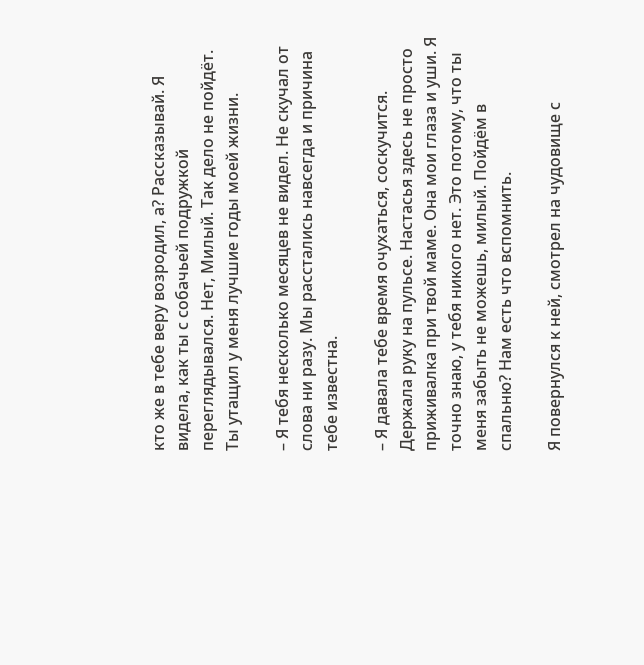кто же в тебе веру возродил, а? Рассказывай. Я видела, как ты с собачьей подружкой переглядывался. Нет, Милый. Так дело не пойдёт. Ты утащил у меня лучшие годы моей жизни.

– Я тебя несколько месяцев не видел. Не скучал от слова ни разу. Мы расстались навсегда и причина тебе известна.

– Я давала тебе время очухаться, соскучится. Держала руку на пульсе. Настасья здесь не просто приживалка при твой маме. Она мои глаза и уши. Я точно знаю, у тебя никого нет. Это потому, что ты меня забыть не можешь, милый. Пойдём в спальню? Нам есть что вспомнить.

Я повернулся к ней, смотрел на чудовище с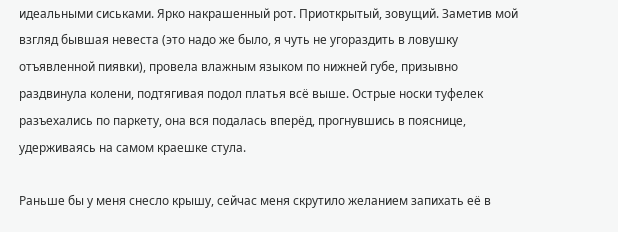идеальными сиськами. Ярко накрашенный рот. Приоткрытый, зовущий. Заметив мой взгляд бывшая невеста (это надо же было, я чуть не угораздить в ловушку отъявленной пиявки), провела влажным языком по нижней губе, призывно раздвинула колени, подтягивая подол платья всё выше. Острые носки туфелек разъехались по паркету, она вся подалась вперёд, прогнувшись в пояснице, удерживаясь на самом краешке стула.

Раньше бы у меня снесло крышу, сейчас меня скрутило желанием запихать её в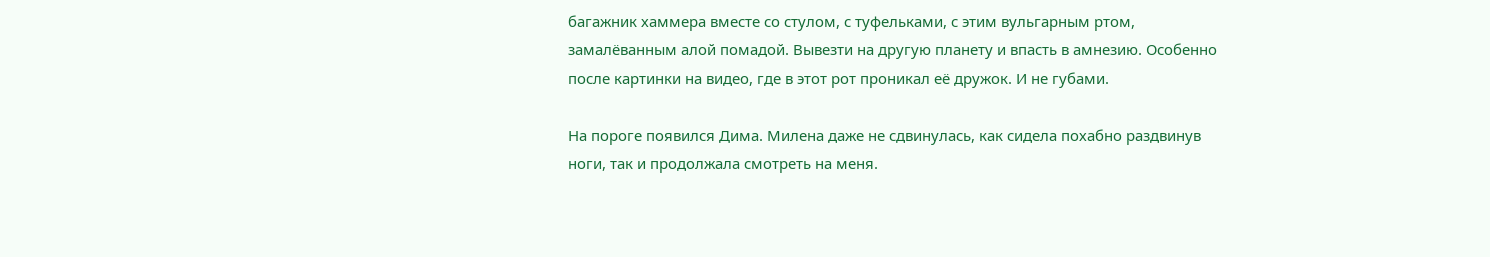багажник хаммера вместе со стулом, с туфельками, с этим вульгарным ртом, замалёванным алой помадой. Вывезти на другую планету и впасть в амнезию. Особенно после картинки на видео, где в этот рот проникал её дружок. И не губами.

На пороге появился Дима. Милена даже не сдвинулась, как сидела похабно раздвинув ноги, так и продолжала смотреть на меня.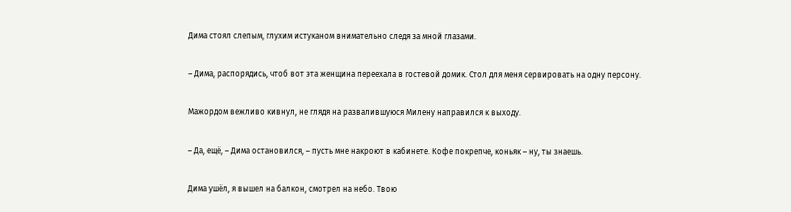Дима стоял слепым, глухим истуканом внимательно следя за мной глазами.

– Дима, распорядись, чтоб вот эта женщина переехала в гостевой домик. Стол для меня сервировать на одну персону.

Мажордом вежливо кивнул, не глядя на развалившуюся Милену направился к выходу.

– Да, ещё, – Дима остановился, – пусть мне накроют в кабинете. Кофе покрепче, коньяк – ну, ты знаешь.

Дима ушёл, я вышел на балкон, смотрел на небо. Твою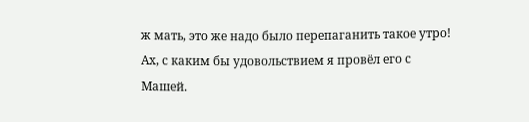ж мать, это же надо было перепаганить такое утро! Ах, с каким бы удовольствием я провёл его с Машей.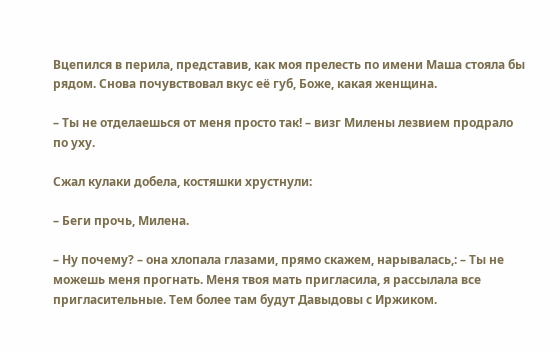Вцепился в перила, представив, как моя прелесть по имени Маша стояла бы рядом. Снова почувствовал вкус её губ, Боже, какая женщина.

– Ты не отделаешься от меня просто так! – визг Милены лезвием продрало по уху.

Сжал кулаки добела, костяшки хрустнули:

– Беги прочь, Милена.

– Ну почему? – она хлопала глазами, прямо скажем, нарывалась,: – Ты не можешь меня прогнать. Меня твоя мать пригласила, я рассылала все пригласительные. Тем более там будут Давыдовы с Иржиком.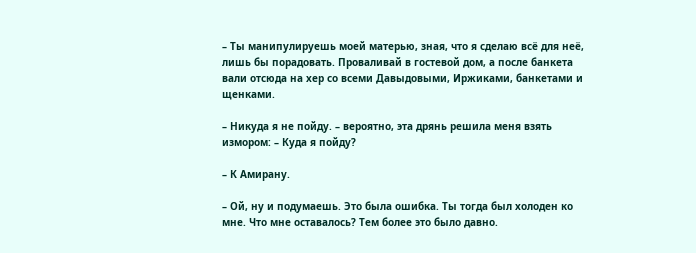– Ты манипулируешь моей матерью, зная, что я сделаю всё для неё, лишь бы порадовать. Проваливай в гостевой дом, а после банкета вали отсюда на хер со всеми Давыдовыми, Иржиками, банкетами и щенками.

– Никуда я не пойду. – вероятно, эта дрянь решила меня взять измором: – Куда я пойду?

– К Амирану.

– Ой, ну и подумаешь. Это была ошибка. Ты тогда был холоден ко мне. Что мне оставалось? Тем более это было давно.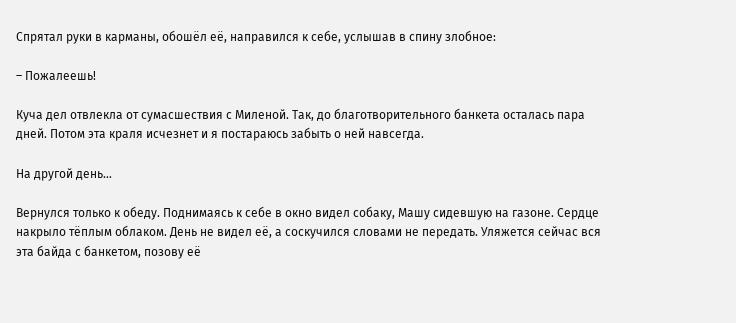Спрятал руки в карманы, обошёл её, направился к себе, услышав в спину злобное:

– Пожалеешь!

Куча дел отвлекла от сумасшествия с Миленой. Так, до благотворительного банкета осталась пара дней. Потом эта краля исчезнет и я постараюсь забыть о ней навсегда.

На другой день…

Вернулся только к обеду. Поднимаясь к себе в окно видел собаку, Машу сидевшую на газоне. Сердце накрыло тёплым облаком. День не видел её, а соскучился словами не передать. Уляжется сейчас вся эта байда с банкетом, позову её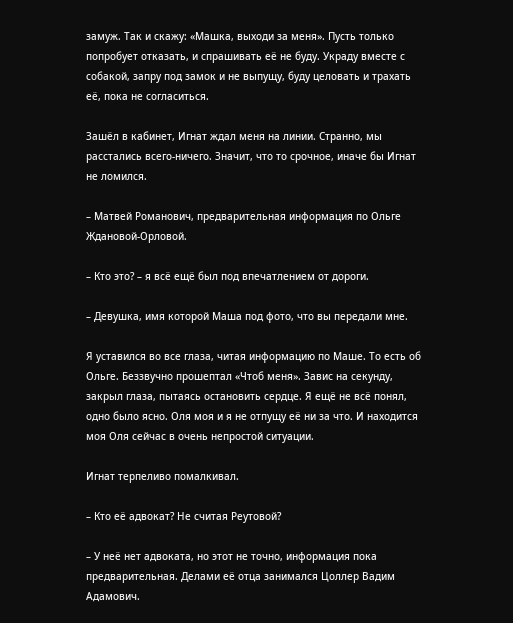замуж. Так и скажу: «Машка, выходи за меня». Пусть только попробует отказать, и спрашивать её не буду. Украду вместе с собакой, запру под замок и не выпущу, буду целовать и трахать её, пока не согласиться.

Зашёл в кабинет, Игнат ждал меня на линии. Странно, мы расстались всего-ничего. Значит, что то срочное, иначе бы Игнат не ломился.

– Матвей Романович, предварительная информация по Ольге Ждановой-Орловой.

– Кто это? – я всё ещё был под впечатлением от дороги.

– Девушка, имя которой Маша под фото, что вы передали мне.

Я уставился во все глаза, читая информацию по Маше. То есть об Ольге. Беззвучно прошептал «Чтоб меня». Завис на секунду, закрыл глаза, пытаясь остановить сердце. Я ещё не всё понял, одно было ясно. Оля моя и я не отпущу её ни за что. И находится моя Оля сейчас в очень непростой ситуации.

Игнат терпеливо помалкивал.

– Кто её адвокат? Не считая Реутовой?

– У неё нет адвоката, но этот не точно, информация пока предварительная. Делами её отца занимался Цоллер Вадим Адамович.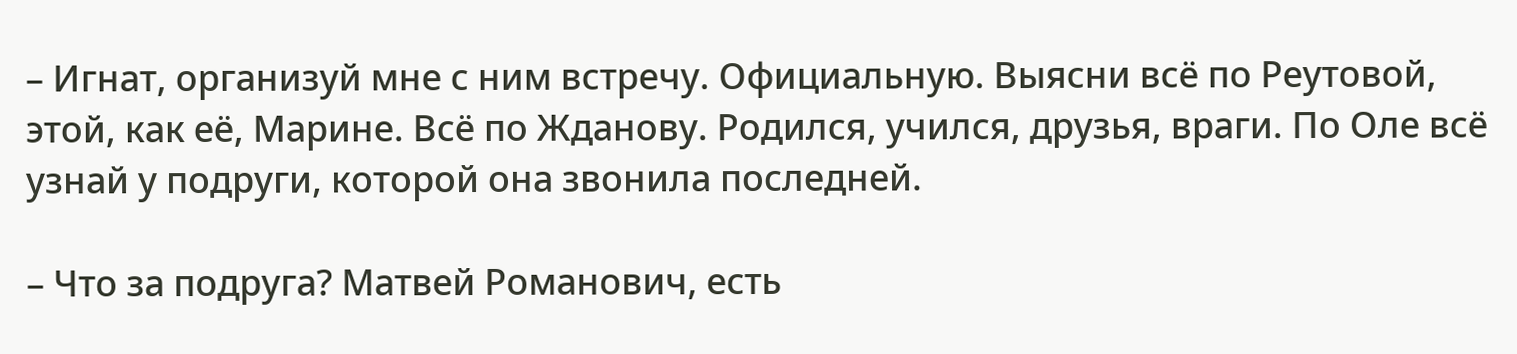– Игнат, организуй мне с ним встречу. Официальную. Выясни всё по Реутовой, этой, как её, Марине. Всё по Жданову. Родился, учился, друзья, враги. По Оле всё узнай у подруги, которой она звонила последней.

– Что за подруга? Матвей Романович, есть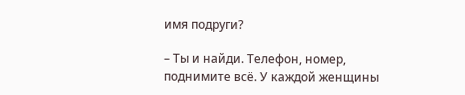имя подруги?

– Ты и найди. Телефон, номер, поднимите всё. У каждой женщины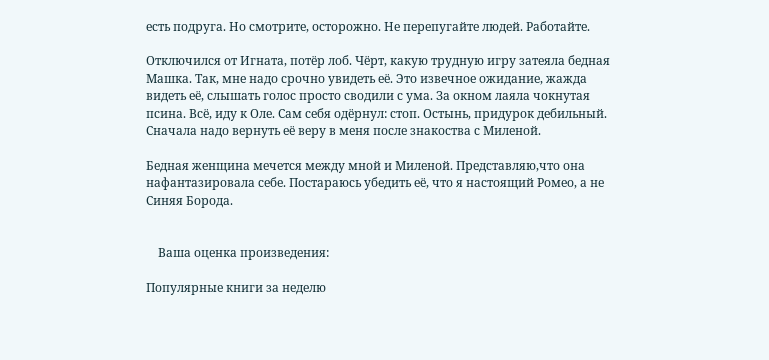есть подруга. Но смотрите, осторожно. Не перепугайте людей. Работайте.

Отключился от Игната, потёр лоб. Чёрт, какую трудную игру затеяла бедная Машка. Так, мне надо срочно увидеть её. Это извечное ожидание, жажда видеть её, слышать голос просто сводили с ума. За окном лаяла чокнутая псина. Всё, иду к Оле. Сам себя одёрнул: стоп. Остынь, придурок дебильный. Сначала надо вернуть её веру в меня после знакоства с Миленой.

Бедная женщина мечется между мной и Миленой. Представляю,что она нафантазировала себе. Постараюсь убедить её, что я настоящий Ромео, а не Синяя Борода.


    Ваша оценка произведения:

Популярные книги за неделю